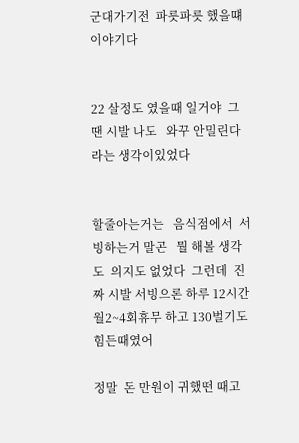군대가기전  파릇파릇 했을떄 이야기다


22 살정도 였을때 일거야  그땐 시발 나도   와꾸 안밀린다 라는 생각이있었다


할줄아는거는   음식점에서  서빙하는거 말곤   뭘 해볼 생각도  의지도 없었다  그런데  진짜 시발 서빙으론 하루 12시간  월2~4회휴무 하고 130벌기도 힘든때였어

정말  돈 만원이 귀했떤 때고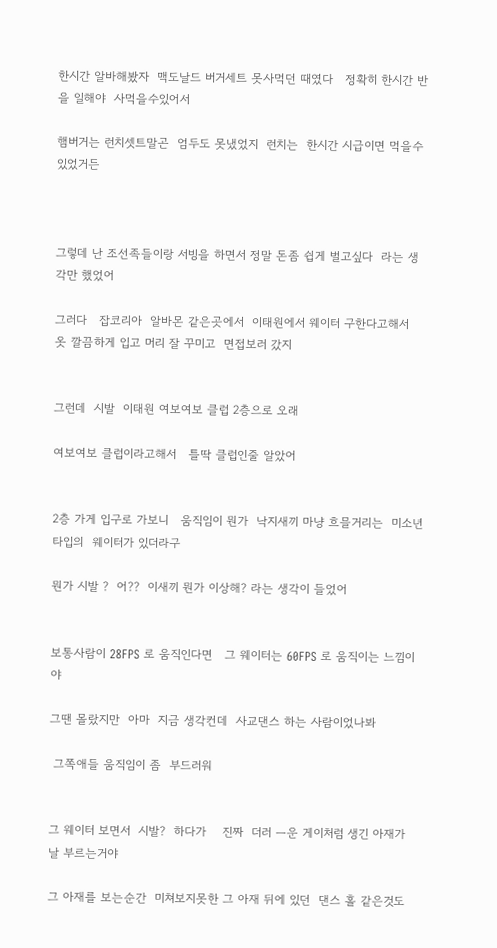한시간 알바해봤자  맥도날드 버거세트 못사먹던 때였다   정확히 한시간 반을 일해야  사먹을수있어서

햄버거는 런치셋트말곤  엄두도 못냈었지  런치는  한시간 시급이면 먹을수 있었거든



그렇데 난 조선족들이랑 서빙을 하면서 정말 돈좀 쉽게 벌고싶다  라는 생각만 했었어

그러다   잡코리아  알바몬 같은곳에서  이태원에서 웨이터 구한다고해서  옷 깔끔하게 입고 머리 잘 꾸미고  면접보러 갔지


그런데  시발  이태원 여보여보 클럽 2층으로 오래

여보여보 클럽이라고해서   틀딱 클럽인줄 알았어


2층 가게 입구로 가보니   움직임이 뭔가  낙지새끼 마냥 흐믈거리는  미소년 타입의  웨이터가 있더라구

뭔가 시발 ?  어??  이새끼 뭔가 이상해? 라는 생각이 들었어


보통사람이 28FPS 로 움직인다면   그 웨이터는 60FPS 로 움직이는 느낌이야

그땐 몰랐지만  아마  지금 생각컨데  사교댄스 하는 사람이었나봐

 그쪽애들 움직임이 좀  부드러워


그 웨이터 보면서  시발?  하다가    진짜  더러 ㅡ운 게이처럼 생긴 아재가 날 부르는거야

그 아재를 보는순간  미쳐보지못한 그 아재 뒤에 있던  댄스 홀 같은것도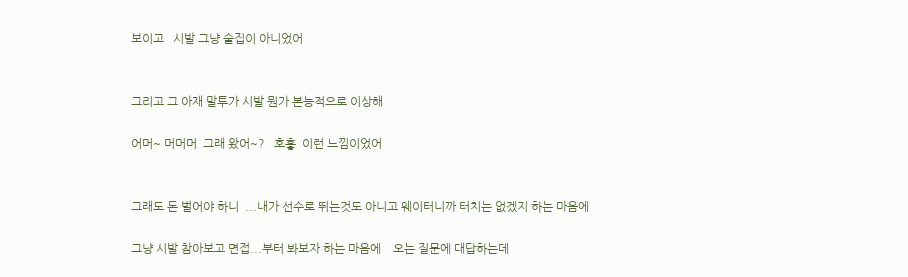보이고   시발 그냥 술집이 아니었어


그리고 그 아재 말투가 시발 뭔가 본능적으로 이상해

어머~ 머머머  그래 왔어~?   호홓  이런 느낌이었어


그래도 돈 벌어야 하니  ...내가 선수로 뛰는것도 아니고 웨이터니까 터치는 없겠지 하는 마음에

그냥 시발 참아보고 면접...부터 봐보자 하는 마음에    오는 질문에 대답하는데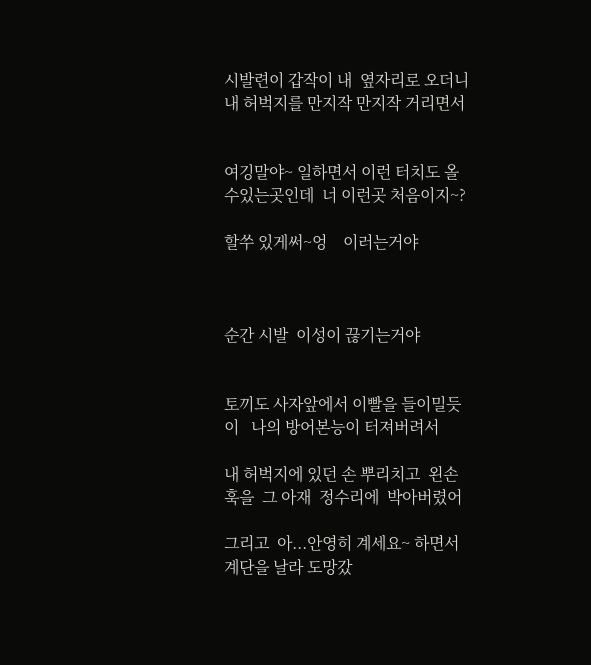시발련이 갑작이 내  옆자리로 오더니  내 허벅지를 만지작 만지작 거리면서


여깅말야~ 일하면서 이런 터치도 올수있는곳인데  너 이런곳 처음이지~?

할쑤 있게써~엉    이러는거야



순간 시발  이성이 끊기는거야


토끼도 사자앞에서 이빨을 들이밀듯이   나의 방어본능이 터져버려서

내 허벅지에 있던 손 뿌리치고  왼손 훅을  그 아재  정수리에  박아버렸어

그리고  아...안영히 계세요~ 하면서  계단을 날라 도망갔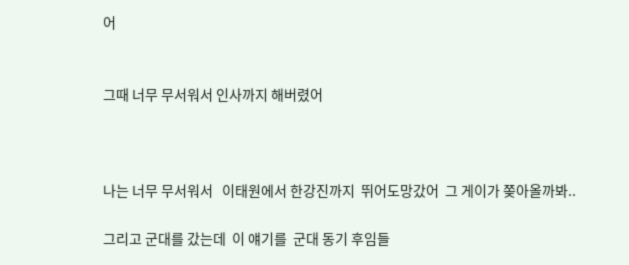어


그때 너무 무서워서 인사까지 해버렸어



나는 너무 무서워서   이태원에서 한강진까지  뛰어도망갔어  그 게이가 쫒아올까봐..

그리고 군대를 갔는데  이 얘기를  군대 동기 후임들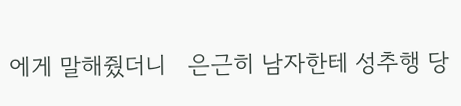에게 말해줬더니   은근히 남자한테 성추행 당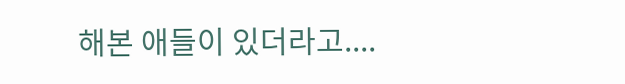해본 애들이 있더라고....